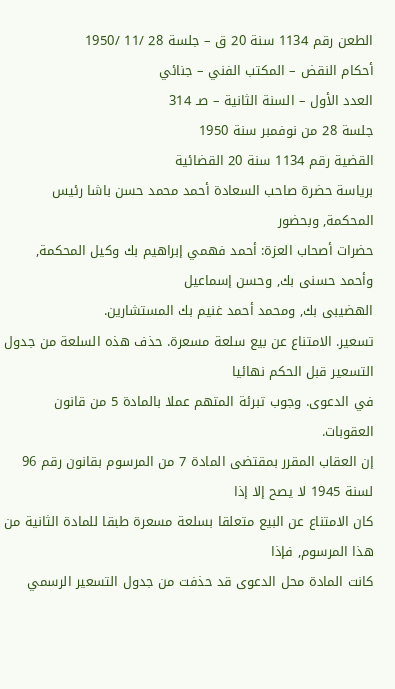الطعن رقم 1134 سنة 20 ق – جلسة 28 /11 /1950
أحكام النقض – المكتب الفني – جنائي
العدد الأول – السنة الثانية – صـ 314
جلسة 28 من نوفمبر سنة 1950
القضية رقم 1134 سنة 20 القضائية
برياسة حضرة صاحب السعادة أحمد محمد حسن باشا رئيس المحكمة, وبحضور
حضرات أصحاب العزة: أحمد فهمي إبراهيم بك وكيل المحكمة, وأحمد حسنى بك, وحسن إسماعيل
الهضيبى بك, ومحمد أحمد غنيم بك المستشارين.
تسعير. الامتناع عن بيع سلعة مسعرة. حذف هذه السلعة من جدول التسعير قبل الحكم نهائيا
في الدعوى. وجوب تبرئة المتهم عملا بالمادة 5 من قانون العقوبات.
إن العقاب المقرر بمقتضى المادة 7 من المرسوم بقانون رقم 96 لسنة 1945 لا يصح إلا إذا
كان الامتناع عن البيع متعلقا بسلعة مسعرة طبقا للمادة الثانية من هذا المرسوم, فإذا
كانت المادة محل الدعوى قد حذفت من جدول التسعير الرسمي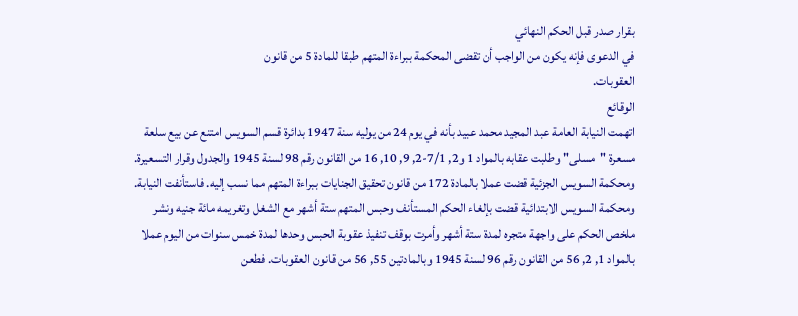بقرار صدر قبل الحكم النهائي
في الدعوى فإنه يكون من الواجب أن تقضى المحكمة ببراءة المتهم طبقا للمادة 5 من قانون
العقوبات.
الوقائع
اتهمت النيابة العامة عبد المجيد محمد عبيد بأنه في يوم 24 من يوليه سنة 1947 بدائرة قسم السويس امتنع عن بيع سلعة مسعرة "مسلى" وطلبت عقابه بالمواد 1 و2, 7/1-2, 9, 10, 16 من القانون رقم 98 لسنة 1945 والجدول وقرار التسعيرة. ومحكمة السويس الجزئية قضت عملا بالمادة 172 من قانون تحقيق الجنايات ببراءة المتهم مما نسب إليه. فاستأنفت النيابة. ومحكمة السويس الابتدائية قضت بإلغاء الحكم المستأنف وحبس المتهم ستة أشهر مع الشغل وتغريمه مائة جنيه ونشر ملخص الحكم على واجهة متجره لمدة ستة أشهر وأمرت بوقف تنفيذ عقوبة الحبس وحدها لمدة خمس سنوات من اليوم عملا بالمواد 1, 2, 56 من القانون رقم 96 لسنة 1945 وبالمادتين 55, 56 من قانون العقوبات. فطعن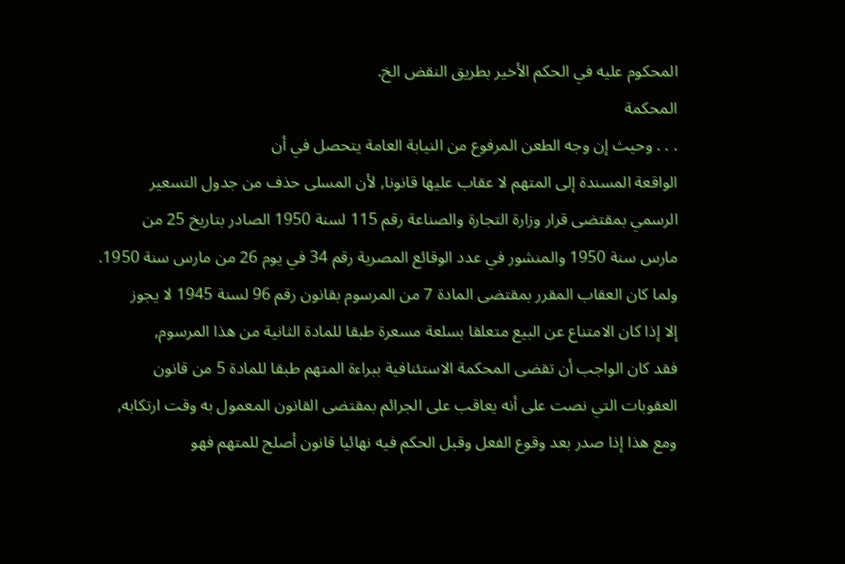المحكوم عليه في الحكم الأخير بطريق النقض الخ.
المحكمة
. . . وحيث إن وجه الطعن المرفوع من النيابة العامة يتحصل في أن
الواقعة المسندة إلى المتهم لا عقاب عليها قانونا, لأن المسلى حذف من جدول التسعير
الرسمي بمقتضى قرار وزارة التجارة والصناعة رقم 115 لسنة 1950 الصادر بتاريخ 25 من
مارس سنة 1950 والمنشور في عدد الوقائع المصرية رقم 34 في يوم 26 من مارس سنة 1950.
ولما كان العقاب المقرر بمقتضى المادة 7 من المرسوم بقانون رقم 96 لسنة 1945 لا يجوز
إلا إذا كان الامتناع عن البيع متعلقا بسلعة مسعرة طبقا للمادة الثانية من هذا المرسوم,
فقد كان الواجب أن تقضى المحكمة الاستئنافية ببراءة المتهم طبقا للمادة 5 من قانون
العقوبات التي نصت على أنه يعاقب على الجرائم بمقتضى القانون المعمول به وقت ارتكابه,
ومع هذا إذا صدر بعد وقوع الفعل وقبل الحكم فيه نهائيا قانون أصلح للمتهم فهو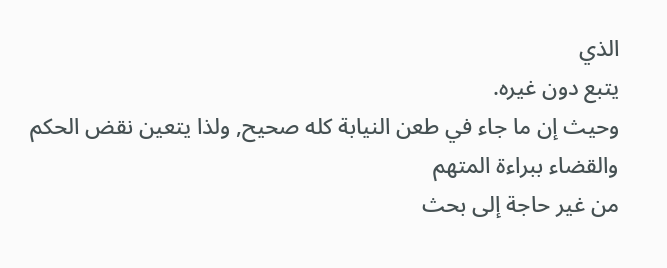الذي
يتبع دون غيره.
وحيث إن ما جاء في طعن النيابة كله صحيح, ولذا يتعين نقض الحكم والقضاء ببراءة المتهم
من غير حاجة إلى بحث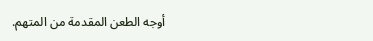أوجه الطعن المقدمة من المتهم.